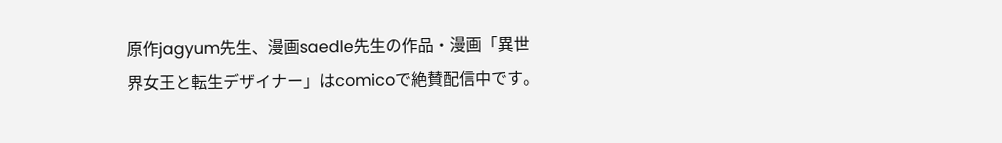原作jagyum先生、漫画saedle先生の作品・漫画「異世界女王と転生デザイナー」はcomicoで絶賛配信中です。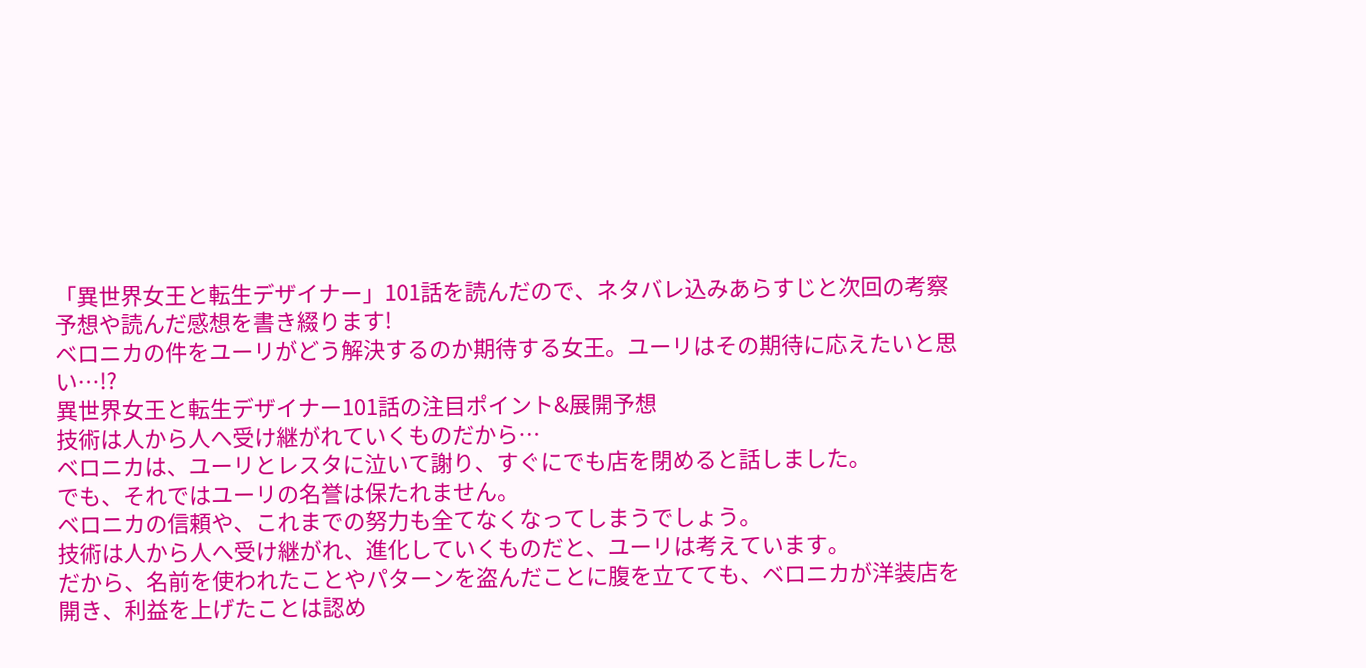「異世界女王と転生デザイナー」101話を読んだので、ネタバレ込みあらすじと次回の考察予想や読んだ感想を書き綴ります!
ベロニカの件をユーリがどう解決するのか期待する女王。ユーリはその期待に応えたいと思い…!?
異世界女王と転生デザイナー101話の注目ポイント&展開予想
技術は人から人へ受け継がれていくものだから…
ベロニカは、ユーリとレスタに泣いて謝り、すぐにでも店を閉めると話しました。
でも、それではユーリの名誉は保たれません。
ベロニカの信頼や、これまでの努力も全てなくなってしまうでしょう。
技術は人から人へ受け継がれ、進化していくものだと、ユーリは考えています。
だから、名前を使われたことやパターンを盗んだことに腹を立てても、ベロニカが洋装店を開き、利益を上げたことは認め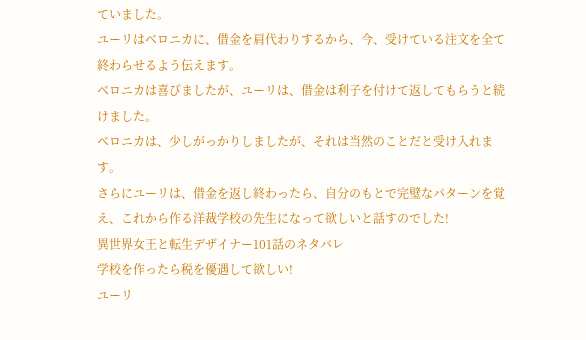ていました。
ユーリはベロニカに、借金を肩代わりするから、今、受けている注文を全て終わらせるよう伝えます。
ベロニカは喜びましたが、ユーリは、借金は利子を付けて返してもらうと続けました。
ベロニカは、少しがっかりしましたが、それは当然のことだと受け入れます。
さらにユーリは、借金を返し終わったら、自分のもとで完璧なパターンを覚え、これから作る洋裁学校の先生になって欲しいと話すのでした!
異世界女王と転生デザイナー101話のネタバレ
学校を作ったら税を優遇して欲しい!
ユーリ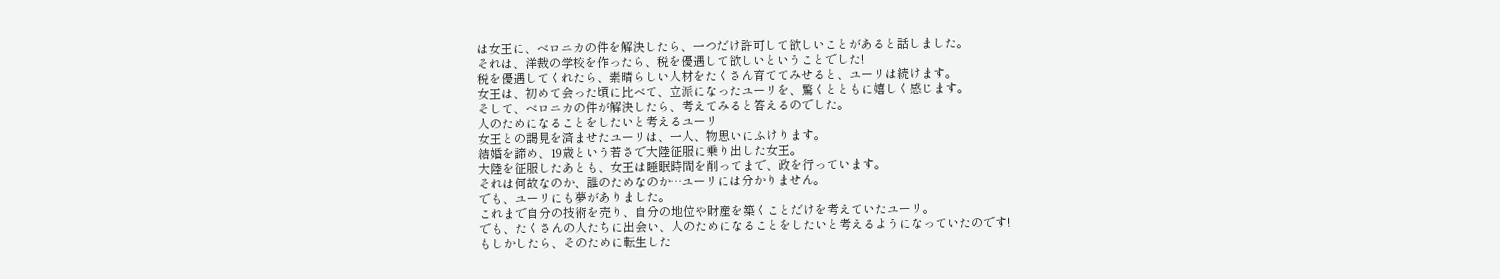は女王に、ベロニカの件を解決したら、一つだけ許可して欲しいことがあると話しました。
それは、洋裁の学校を作ったら、税を優遇して欲しいということでした!
税を優遇してくれたら、素晴らしい人材をたくさん育ててみせると、ユーリは続けます。
女王は、初めて会った頃に比べて、立派になったユーリを、驚くとともに嬉しく感じます。
そして、ベロニカの件が解決したら、考えてみると答えるのでした。
人のためになることをしたいと考えるユーリ
女王との謁見を済ませたユーリは、一人、物思いにふけります。
結婚を諦め、19歳という若さで大陸征服に乗り出した女王。
大陸を征服したあとも、女王は睡眠時間を削ってまで、政を行っています。
それは何故なのか、誰のためなのか…ユーリには分かりません。
でも、ユーリにも夢がありました。
これまで自分の技術を売り、自分の地位や財産を築くことだけを考えていたユーリ。
でも、たくさんの人たちに出会い、人のためになることをしたいと考えるようになっていたのです!
もしかしたら、そのために転生した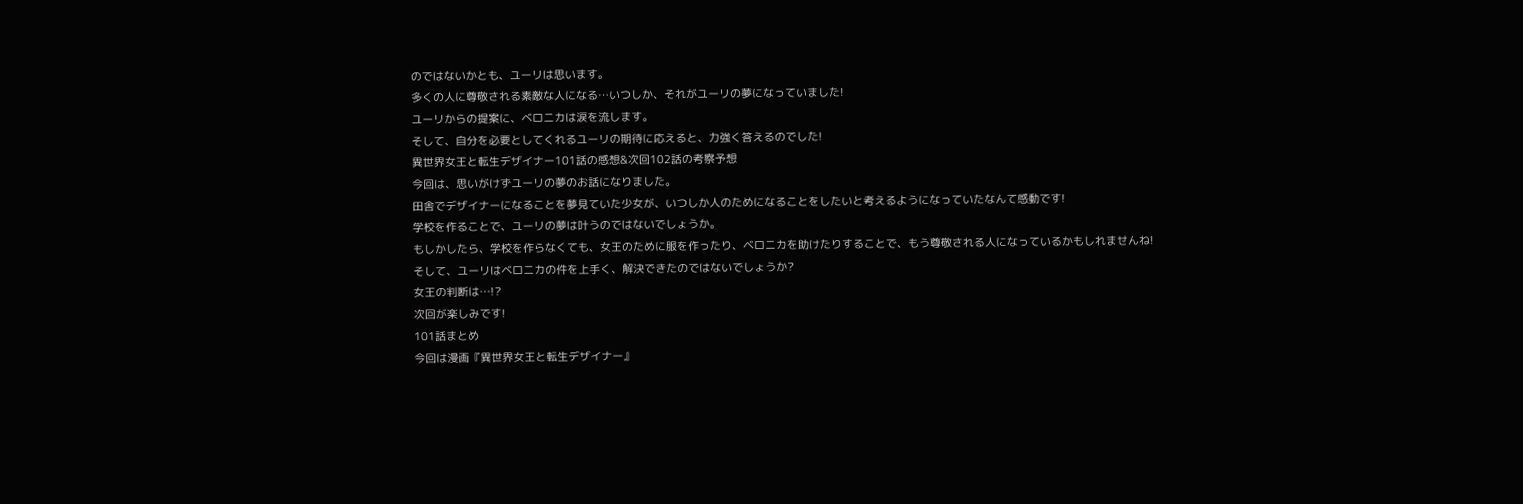のではないかとも、ユーリは思います。
多くの人に尊敬される素敵な人になる…いつしか、それがユーリの夢になっていました!
ユーリからの提案に、ベロニカは涙を流します。
そして、自分を必要としてくれるユーリの期待に応えると、力強く答えるのでした!
異世界女王と転生デザイナー101話の感想&次回102話の考察予想
今回は、思いがけずユーリの夢のお話になりました。
田舎でデザイナーになることを夢見ていた少女が、いつしか人のためになることをしたいと考えるようになっていたなんて感動です!
学校を作ることで、ユーリの夢は叶うのではないでしょうか。
もしかしたら、学校を作らなくても、女王のために服を作ったり、ベロニカを助けたりすることで、もう尊敬される人になっているかもしれませんね!
そして、ユーリはベロニカの件を上手く、解決できたのではないでしょうか?
女王の判断は…!?
次回が楽しみです!
101話まとめ
今回は漫画『異世界女王と転生デザイナー』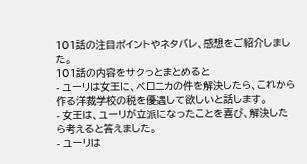101話の注目ポイントやネタバレ、感想をご紹介しました。
101話の内容をサクっとまとめると
- ユーリは女王に、ベロニカの件を解決したら、これから作る洋裁学校の税を優遇して欲しいと話します。
- 女王は、ユーリが立派になったことを喜び、解決したら考えると答えました。
- ユーリは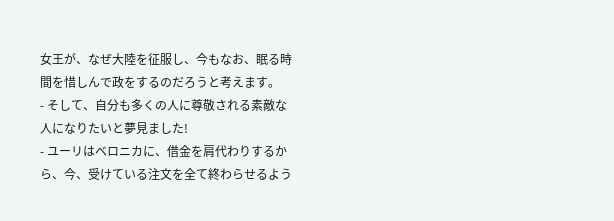女王が、なぜ大陸を征服し、今もなお、眠る時間を惜しんで政をするのだろうと考えます。
- そして、自分も多くの人に尊敬される素敵な人になりたいと夢見ました!
- ユーリはベロニカに、借金を肩代わりするから、今、受けている注文を全て終わらせるよう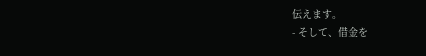伝えます。
- そして、借金を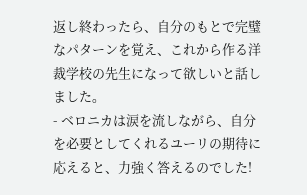返し終わったら、自分のもとで完璧なパターンを覚え、これから作る洋裁学校の先生になって欲しいと話しました。
- ベロニカは涙を流しながら、自分を必要としてくれるユーリの期待に応えると、力強く答えるのでした!